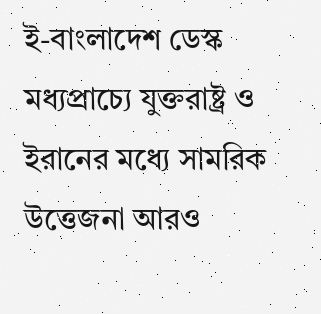ই-বাংলাদেশ ডেস্ক
মধ্যপ্রাচ্যে যুক্তরাষ্ট্র ও ইরানের মধ্যে সামরিক উত্তেজনা আরও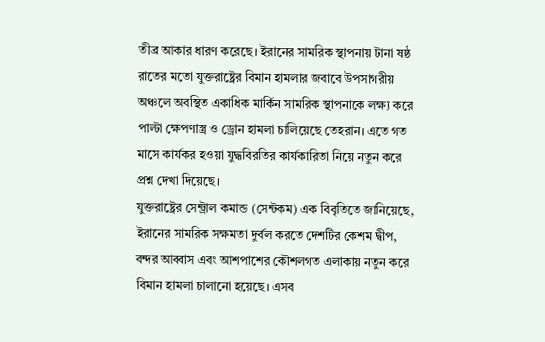তীব্র আকার ধারণ করেছে। ইরানের সামরিক স্থাপনায় টানা ষষ্ঠ রাতের মতো যুক্তরাষ্ট্রের বিমান হামলার জবাবে উপসাগরীয় অঞ্চলে অবস্থিত একাধিক মার্কিন সামরিক স্থাপনাকে লক্ষ্য করে পাল্টা ক্ষেপণাস্ত্র ও ড্রোন হামলা চালিয়েছে তেহরান। এতে গত মাসে কার্যকর হওয়া যুদ্ধবিরতির কার্যকারিতা নিয়ে নতুন করে প্রশ্ন দেখা দিয়েছে।
যুক্তরাষ্ট্রের সেন্ট্রাল কমান্ড (সেন্টকম) এক বিবৃতিতে জানিয়েছে, ইরানের সামরিক সক্ষমতা দুর্বল করতে দেশটির কেশম দ্বীপ, বন্দর আব্বাস এবং আশপাশের কৌশলগত এলাকায় নতুন করে বিমান হামলা চালানো হয়েছে। এসব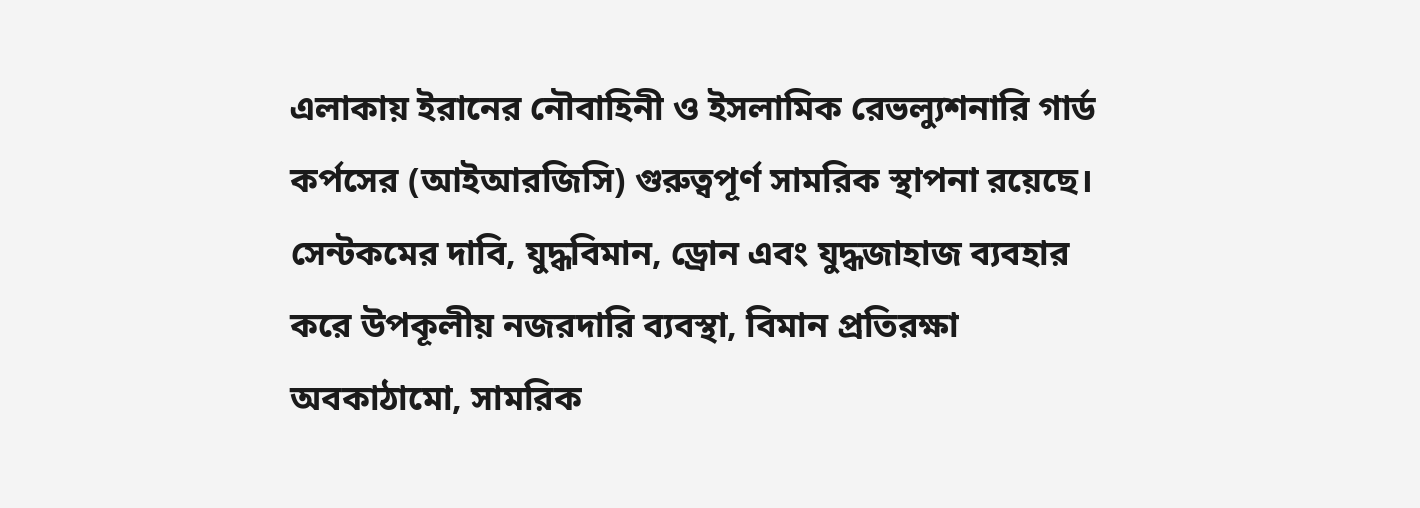এলাকায় ইরানের নৌবাহিনী ও ইসলামিক রেভল্যুশনারি গার্ড কর্পসের (আইআরজিসি) গুরুত্বপূর্ণ সামরিক স্থাপনা রয়েছে।
সেন্টকমের দাবি, যুদ্ধবিমান, ড্রোন এবং যুদ্ধজাহাজ ব্যবহার করে উপকূলীয় নজরদারি ব্যবস্থা, বিমান প্রতিরক্ষা অবকাঠামো, সামরিক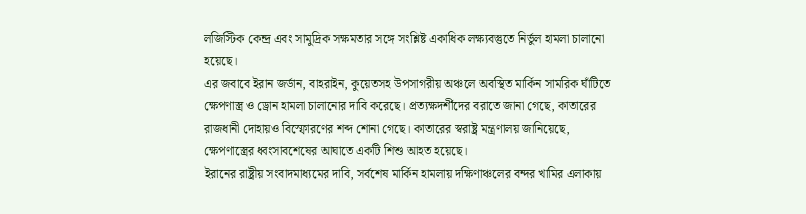লজিস্টিক কেন্দ্র এবং সামুদ্রিক সক্ষমতার সঙ্গে সংশ্লিষ্ট একাধিক লক্ষ্যবস্তুতে নির্ভুল হামলা চালানো হয়েছে।
এর জবাবে ইরান জর্ডান, বাহরাইন, কুয়েতসহ উপসাগরীয় অঞ্চলে অবস্থিত মার্কিন সামরিক ঘাঁটিতে ক্ষেপণাস্ত্র ও ড্রোন হামলা চালানোর দাবি করেছে। প্রত্যক্ষদর্শীদের বরাতে জানা গেছে, কাতারের রাজধানী দোহায়ও বিস্ফোরণের শব্দ শোনা গেছে। কাতারের স্বরাষ্ট্র মন্ত্রণালয় জানিয়েছে, ক্ষেপণাস্ত্রের ধ্বংসাবশেষের আঘাতে একটি শিশু আহত হয়েছে।
ইরানের রাষ্ট্রীয় সংবাদমাধ্যমের দাবি, সর্বশেষ মার্কিন হামলায় দক্ষিণাঞ্চলের বন্দর খামির এলাকায়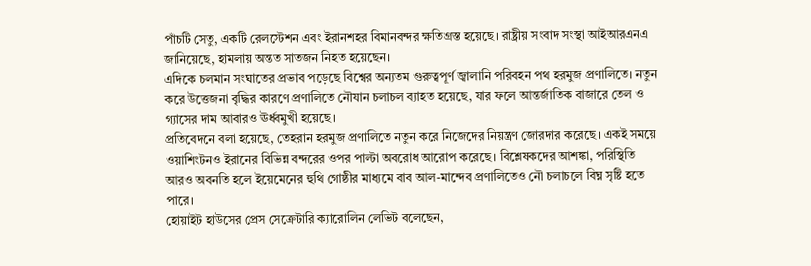পাঁচটি সেতু, একটি রেলস্টেশন এবং ইরানশহর বিমানবন্দর ক্ষতিগ্রস্ত হয়েছে। রাষ্ট্রীয় সংবাদ সংস্থা আইআরএনএ জানিয়েছে, হামলায় অন্তত সাতজন নিহত হয়েছেন।
এদিকে চলমান সংঘাতের প্রভাব পড়েছে বিশ্বের অন্যতম গুরুত্বপূর্ণ জ্বালানি পরিবহন পথ হরমুজ প্রণালিতে। নতুন করে উত্তেজনা বৃদ্ধির কারণে প্রণালিতে নৌযান চলাচল ব্যাহত হয়েছে, যার ফলে আন্তর্জাতিক বাজারে তেল ও গ্যাসের দাম আবারও ঊর্ধ্বমুখী হয়েছে।
প্রতিবেদনে বলা হয়েছে, তেহরান হরমুজ প্রণালিতে নতুন করে নিজেদের নিয়ন্ত্রণ জোরদার করেছে। একই সময়ে ওয়াশিংটনও ইরানের বিভিন্ন বন্দরের ওপর পাল্টা অবরোধ আরোপ করেছে। বিশ্লেষকদের আশঙ্কা, পরিস্থিতি আরও অবনতি হলে ইয়েমেনের হুথি গোষ্ঠীর মাধ্যমে বাব আল-মান্দেব প্রণালিতেও নৌ চলাচলে বিঘ্ন সৃষ্টি হতে পারে।
হোয়াইট হাউসের প্রেস সেক্রেটারি ক্যারোলিন লেভিট বলেছেন,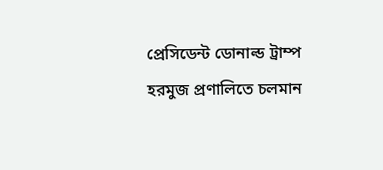প্রেসিডেন্ট ডোনাল্ড ট্রাম্প হরমুজ প্রণালিতে চলমান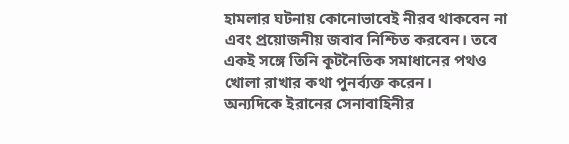হামলার ঘটনায় কোনোভাবেই নীরব থাকবেন না এবং প্রয়োজনীয় জবাব নিশ্চিত করবেন। তবে একই সঙ্গে তিনি কূটনৈতিক সমাধানের পথও খোলা রাখার কথা পুনর্ব্যক্ত করেন।
অন্যদিকে ইরানের সেনাবাহিনীর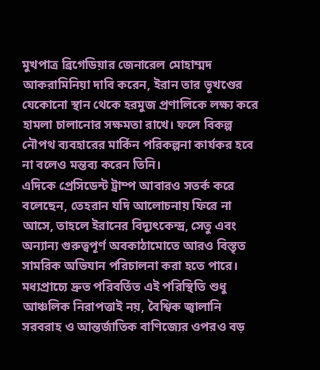মুখপাত্র ব্রিগেডিয়ার জেনারেল মোহাম্মদ আকরামিনিয়া দাবি করেন, ইরান তার ভূখণ্ডের যেকোনো স্থান থেকে হরমুজ প্রণালিকে লক্ষ্য করে হামলা চালানোর সক্ষমতা রাখে। ফলে বিকল্প নৌপথ ব্যবহারের মার্কিন পরিকল্পনা কার্যকর হবে না বলেও মন্তব্য করেন তিনি।
এদিকে প্রেসিডেন্ট ট্রাম্প আবারও সতর্ক করে বলেছেন, তেহরান যদি আলোচনায় ফিরে না আসে, তাহলে ইরানের বিদ্যুৎকেন্দ্র, সেতু এবং অন্যান্য গুরুত্বপূর্ণ অবকাঠামোতে আরও বিস্তৃত সামরিক অভিযান পরিচালনা করা হতে পারে।
মধ্যপ্রাচ্যে দ্রুত পরিবর্তিত এই পরিস্থিতি শুধু আঞ্চলিক নিরাপত্তাই নয়, বৈশ্বিক জ্বালানি সরবরাহ ও আন্তর্জাতিক বাণিজ্যের ওপরও বড়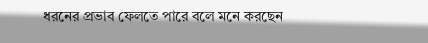ধরনের প্রভাব ফেলতে পারে বলে মনে করছেন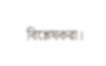বিশ্লেষকরা।